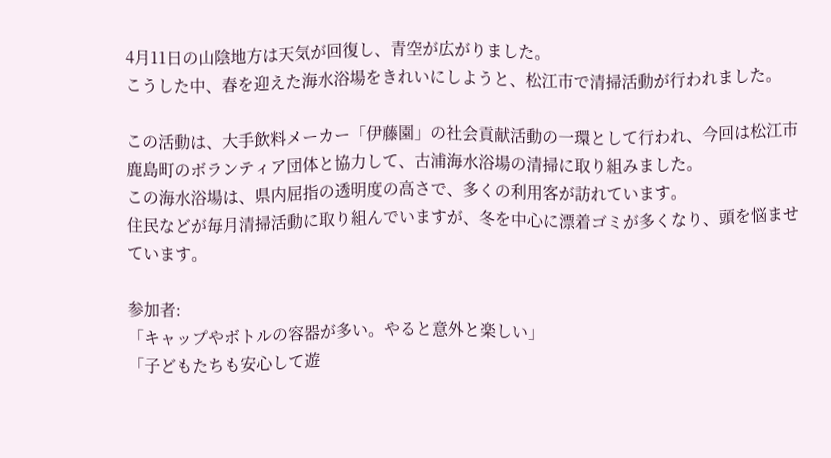4月11日の山陰地方は天気が回復し、青空が広がりました。
こうした中、春を迎えた海水浴場をきれいにしようと、松江市で清掃活動が行われました。

この活動は、大手飲料メーカー「伊藤園」の社会貢献活動の一環として行われ、今回は松江市鹿島町のボランティア団体と協力して、古浦海水浴場の清掃に取り組みました。
この海水浴場は、県内屈指の透明度の高さで、多くの利用客が訪れています。
住民などが毎月清掃活動に取り組んでいますが、冬を中心に漂着ゴミが多くなり、頭を悩ませています。

参加者:
「キャップやボトルの容器が多い。やると意外と楽しい」
「子どもたちも安心して遊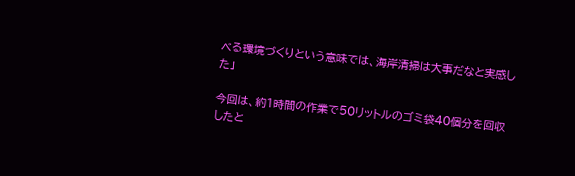べる環境づくりという意味では、海岸清掃は大事だなと実感した」

今回は、約1時間の作業で50リットルのゴミ袋40個分を回収したと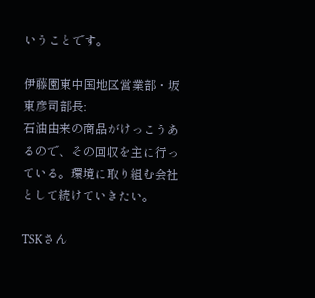いうことです。

伊藤園東中国地区営業部・坂東彦司部長:
石油由来の商品がけっこうあるので、その回収を主に行っている。環境に取り組む会社として続けていきたい。

TSKさん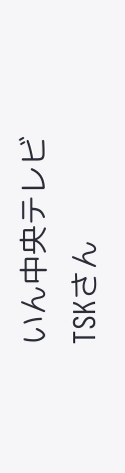いん中央テレビ
TSKさん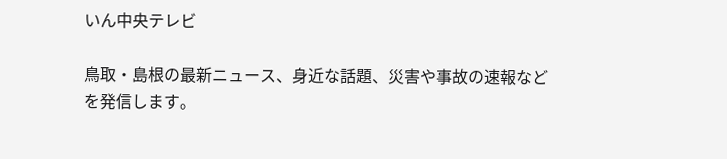いん中央テレビ

鳥取・島根の最新ニュース、身近な話題、災害や事故の速報などを発信します。